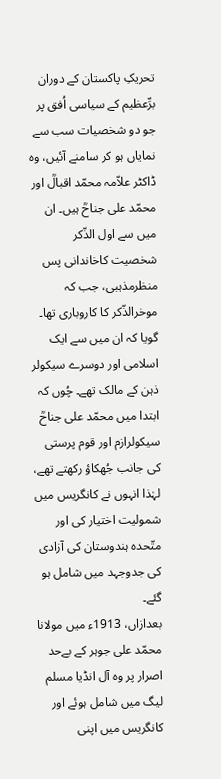تحریکِ پاکستان کے دوران برِّعظیم کے سیاسی اُفق پر جو دو شخصیات سب سے نمایاں ہو کر سامنے آئیں، وہ ڈاکٹر علاّمہ محمّد اقبالؒ اور محمّد علی جناحؒ ہیں۔ ان میں سے اول الذّکر شخصیت کاخاندانی پس منظرمذہبی، جب کہ موخرالذّکر کا کاروباری تھا۔ گویا کہ ان میں سے ایک اسلامی اور دوسرے سیکولر ذہن کے مالک تھے۔ چُوں کہ ابتدا میں محمّد علی جناحؒ سیکولرازم اور قوم پرستی کی جانب جُھکاؤ رکھتے تھے، لہٰذا انہوں نے کانگریس میں شمولیت اختیار کی اور متّحدہ ہندوستان کی آزادی کی جدوجہد میں شامل ہو گئے۔
بعدازاں، 1913ء میں مولانا محمّد علی جوہر کے بےحد اصرار پر وہ آل انڈیا مسلم لیگ میں شامل ہوئے اور کانگریس میں اپنی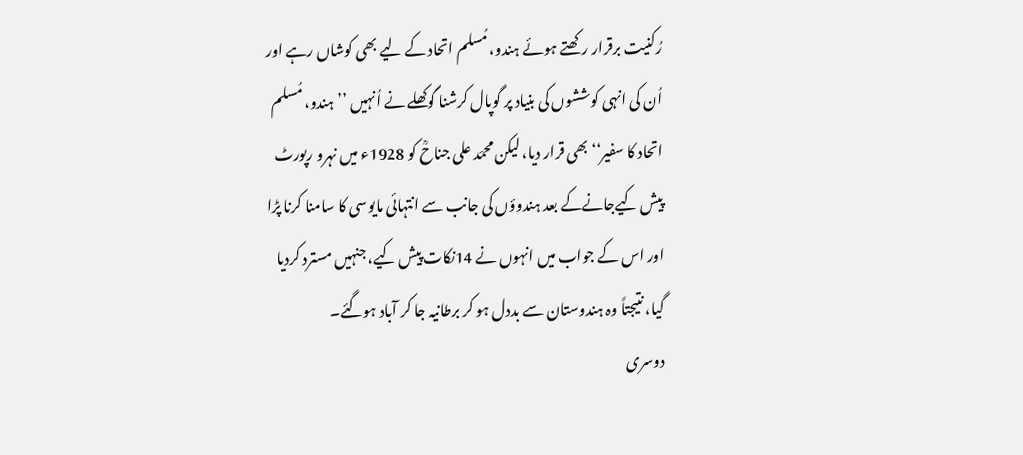رُکنیت برقرار رکھتے ہوئے ہندو، مُسلم اتحاد کے لیے بھی کوشاں رہے اور اُن کی انہی کوششوں کی بنیاد پر گوپال کرشنا گوکھلے نے اُنہیں ’’ہندو، مُسلم اتحاد کا سفیر‘‘ بھی قرار دیا، لیکن محمّد علی جناحؒ کو 1928ء میں نہرو رپورٹ پیش کیےجانےکے بعد ہندوؤں کی جانب سے انتہائی مایوسی کا سامنا کرنا پڑا اور اس کے جواب میں انہوں نے 14نکات پیش کیے، جنہیں مسترد کردیا گیا، نتیجتاً وہ ہندوستان سے بددل ہو کر برطانیہ جا کر آباد ہوگئے۔
دوسری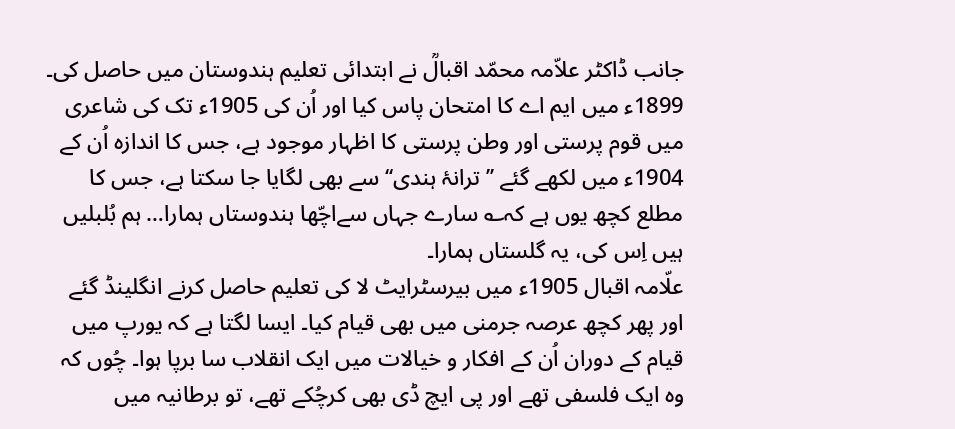جانب ڈاکٹر علاّمہ محمّد اقبالؒ نے ابتدائی تعلیم ہندوستان میں حاصل کی۔ 1899ء میں ایم اے کا امتحان پاس کیا اور اُن کی 1905ء تک کی شاعری میں قوم پرستی اور وطن پرستی کا اظہار موجود ہے، جس کا اندازہ اُن کے 1904ء میں لکھے گئے ’’ترانۂ ہندی‘‘ سے بھی لگایا جا سکتا ہے، جس کا مطلع کچھ یوں ہے کہ؎ سارے جہاں سےاچّھا ہندوستاں ہمارا… ہم بُلبلیں ہیں اِس کی، یہ گلستاں ہمارا۔
علّامہ اقبال 1905ء میں بیرسٹرایٹ لا کی تعلیم حاصل کرنے انگلینڈ گئے اور پھر کچھ عرصہ جرمنی میں بھی قیام کیا۔ ایسا لگتا ہے کہ یورپ میں قیام کے دوران اُن کے افکار و خیالات میں ایک انقلاب سا برپا ہوا۔ چُوں کہ وہ ایک فلسفی تھے اور پی ایچ ڈی بھی کرچُکے تھے، تو برطانیہ میں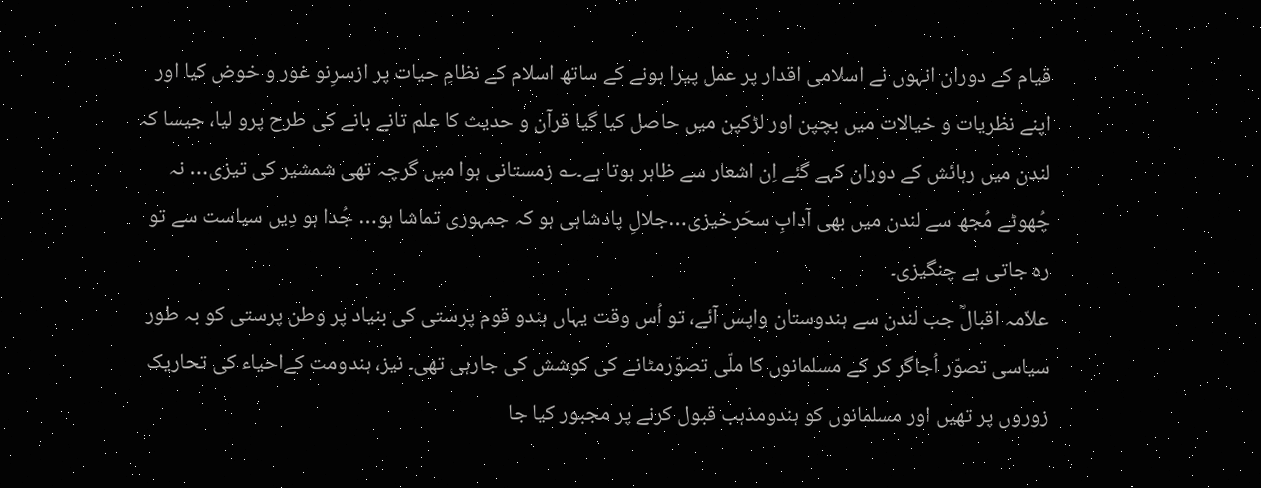قیام کے دوران انہوں نے اسلامی اقدار پر عمل پیرا ہونے کے ساتھ اسلام کے نظامِ حیات پر ازسرِنو غور و خوض کیا اور اپنے نظریات و خیالات میں بچپن اور لڑکپن میں حاصل کیا گیا قرآن و حدیث کا علم تانے بانے کی طرح پرو لیا، جیسا کہ لندن میں رہائش کے دوران کہے گئے اِن اشعار سے ظاہر ہوتا ہے۔؎ زمستانی ہوا میں گرچہ تھی شمشیر کی تیزی… نہ چُھوٹے مُجھ سے لندن میں بھی آدابِ سحَرخیزی…جلالِ پادشاہی ہو کہ جمہوری تماشا ہو… جُدا ہو دِیں سیاست سے تو رہ جاتی ہے چنگیزی۔
علاّمہ اقبالؒ جب لندن سے ہندوستان واپس آئے، تو اُس وقت یہاں ہندو قوم پرستی کی بنیاد پر وطن پرستی کو بہ طور سیاسی تصوّر اُجاگر کر کے مسلمانوں کا ملّی تصوّرمٹانے کی کوشش کی جارہی تھی۔ نیز، ہندومت کےاحیاء کی تحاریک زوروں پر تھیں اور مسلمانوں کو ہندومذہب قبول کرنے پر مجبور کیا جا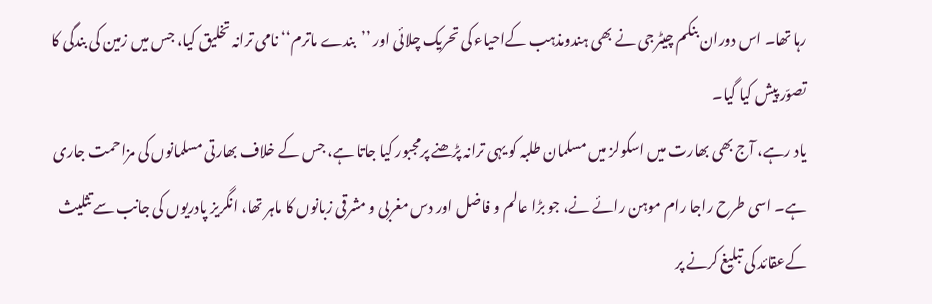رہا تھا۔ اس دوران بنکم چیٹرجی نے بھی ہندومذہب کےاحیاء کی تحریک چلائی اور ’’بندے ماترم‘‘ نامی ترانہ تخلیق کیا، جس میں زمین کی بندگی کا تصوّر پیش کیا گیا۔
یاد رہے، آج بھی بھارت میں اسکولز میں مسلمان طلبہ کو یہی ترانہ پڑھنے پرمجبور کیا جاتا ہے، جس کے خلاف بھارتی مسلمانوں کی مزاحمت جاری ہے۔ اسی طرح راجا رام موہن رائے نے، جو بڑا عالم و فاضل اور دس مغربی و مشرقی زبانوں کا ماہر تھا، انگریز پادریوں کی جانب سے تثلیث کےعقائد کی تبلیغ کرنے پر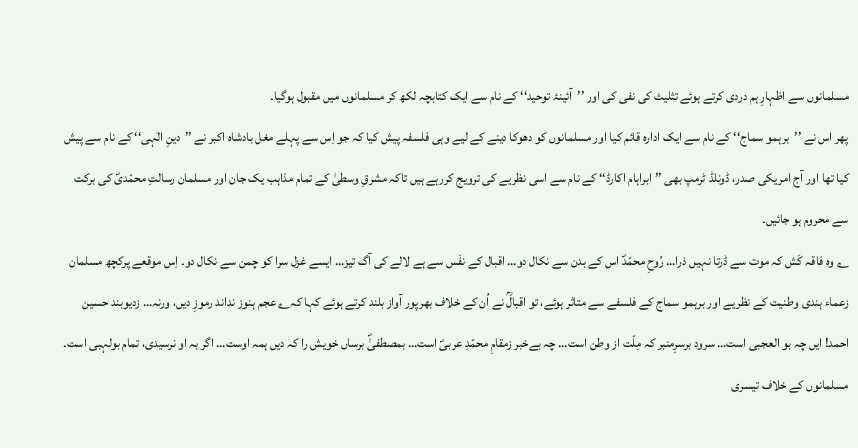مسلمانوں سے اظہارِ ہم دردی کرتے ہوئے تثلیث کی نفی کی اور ’’آئینۂ توحید‘‘ کے نام سے ایک کتابچہ لکھ کر مسلمانوں میں مقبول ہوگیا۔
پھر اس نے ’’برہمو سماج‘‘ کے نام سے ایک ادارہ قائم کیا اور مسلمانوں کو دھوکا دینے کے لیے وہی فلسفہ پیش کیا کہ جو اِس سے پہلے مغل بادشاہ اکبر نے ’’دینِ الٰہی‘‘ کے نام سے پیش کیا تھا اور آج امریکی صدر، ڈونلڈ ٹرمپ بھی ’’ابراہام اکارڈ‘‘ کے نام سے اسی نظریے کی ترویج کررہے ہیں تاکہ مشرقِ وسطیٰ کے تمام مذاہب یک جان اور مسلمان رسالتِ محمّدیؐ کی برکت سے محروم ہو جائیں۔
؎ وہ فاقہ کَش کہ موت سے ڈرتا نہیں ذرا… رُوحِ محمّدؐ اس کے بدن سے نکال دو… اقبال کے نفَس سے ہے لالے کی آگ تیز… ایسے غزل سرا کو چمن سے نکال دو۔ اِس موقعے پرکچھ مسلمان زعماء ہندی وطنیت کے نظریے اور برہمو سماج کے فلسفے سے متاثر ہوئے، تو اقبالؒ نے اُن کے خلاف بھرپور آواز بلند کرتے ہوئے کہا کہ؎ عجم ہنوز نداند رموزِ دیں، ورنہ… زدیوبند حسین احمد! ایں چہ بو العجبی است… سرود برسرِمنبر کہ مِلّت از وطن است… چہ بےخبر زمقامِ محمّدِ عربیؐ است… بمصطفیٰؐ برساں خویش را کہ دیں ہمہ اوست… اگر بہ او نرسیدی، تمام بولہبی است۔
مسلمانوں کے خلاف تیسری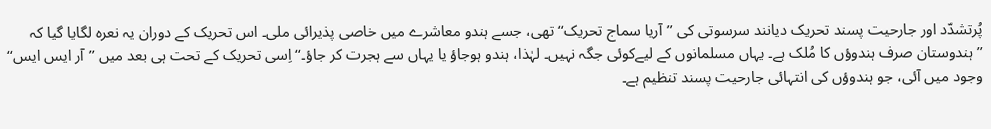پُرتشدّد اور جارحیت پسند تحریک دیانند سرسوتی کی ’’آریا سماج تحریک‘‘ تھی، جسے ہندو معاشرے میں خاصی پذیرائی ملی۔ اس تحریک کے دوران یہ نعرہ لگایا گیا کہ ’’ہندوستان صرف ہندوؤں کا مُلک ہے۔ یہاں مسلمانوں کے لیےکوئی جگہ نہیں۔ لہٰذا، ہندو ہوجاؤ یا یہاں سے ہجرت کر جاؤ۔‘‘ اِسی تحریک کے تحت ہی بعد میں ’’آر ایس ایس‘‘ وجود میں آئی، جو ہندوؤں کی انتہائی جارحیت پسند تنظیم ہے۔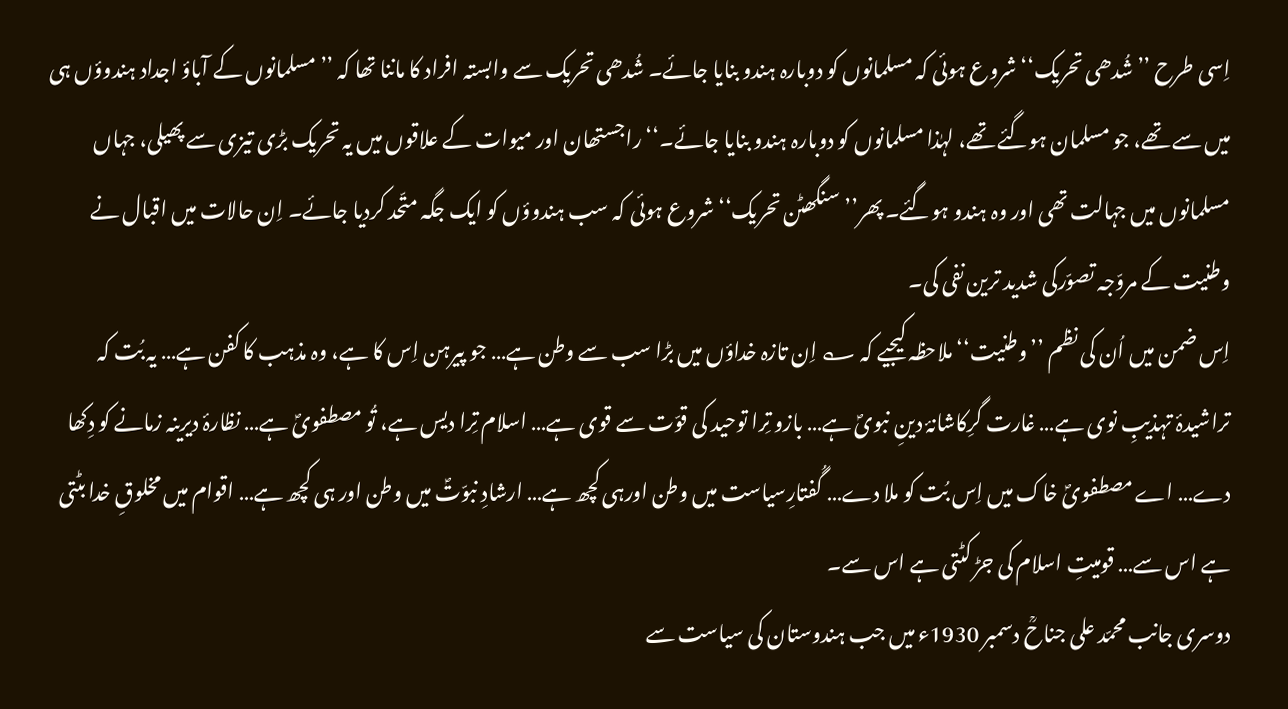اِسی طرح ’’شُدھی تحریک‘‘ شروع ہوئی کہ مسلمانوں کو دوبارہ ہندو بنایا جائے۔ شُدھی تحریک سے وابستہ افراد کا ماننا تھا کہ ’’مسلمانوں کے آباؤ اجداد ہندوؤں ہی میں سے تھے، جو مسلمان ہوگئے تھے، لہٰذا مسلمانوں کو دوبارہ ہندو بنایا جائے۔‘‘ راجستھان اور میوات کے علاقوں میں یہ تحریک بڑی تیزی سے پھیلی، جہاں مسلمانوں میں جہالت تھی اور وہ ہندو ہوگئے۔ پھر’’سنگھٹن تحریک‘‘ شروع ہوئی کہ سب ہندوؤں کو ایک جگہ متّحد کردیا جائے۔ اِن حالات میں اقبال نے وطنیت کے مروّجہ تصوّرکی شدید ترین نفی کی۔
اِس ضمن میں اُن کی نظم ’’وطنیت‘‘ ملاحظہ کیجیے کہ ؎ اِن تازہ خداؤں میں بڑا سب سے وطن ہے… جو پیرہن اِس کا ہے، وہ مذہب کا کفن ہے… یہ بُت کہ تراشیدۂ تہذیبِ نوی ہے… غارت گرِکاشانۂ دینِ نبویؐ ہے… بازو تِرا توحید کی قوّت سے قوی ہے… اسلام تِرا دیس ہے، تُو مصطفویؐ ہے… نظارۂ دیرینہ زمانے کو دِکھا دے… اے مصطفویؐ خاک میں اِس بُت کو ملا دے… گُفتارِسیاست میں وطن اورہی کچھ ہے… ارشادِ نبوّتؐ میں وطن اور ہی کچھ ہے… اقوام میں مخلوقِ خدا بٹتی ہے اس سے… قومیتِ اسلام کی جڑ کٹتی ہے اس سے۔
دوسری جانب محمّد علی جناحؒ دسمبر 1930ء میں جب ہندوستان کی سیاست سے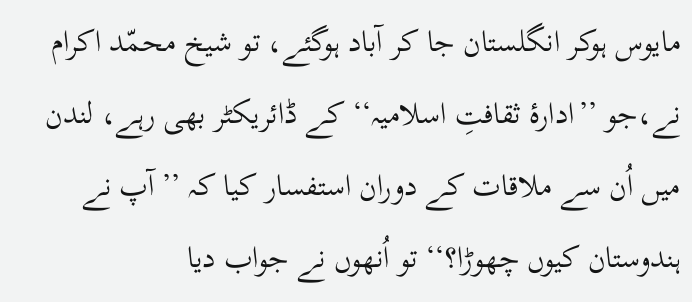مایوس ہوکر انگلستان جا کر آباد ہوگئے، تو شیخ محمّد اکرام نے،جو ’’ادارۂ ثقافتِ اسلامیہ‘‘ کے ڈائریکٹر بھی رہے، لندن میں اُن سے ملاقات کے دوران استفسار کیا کہ ’’آپ نے ہندوستان کیوں چھوڑا؟‘‘ تو اُنھوں نے جواب دیا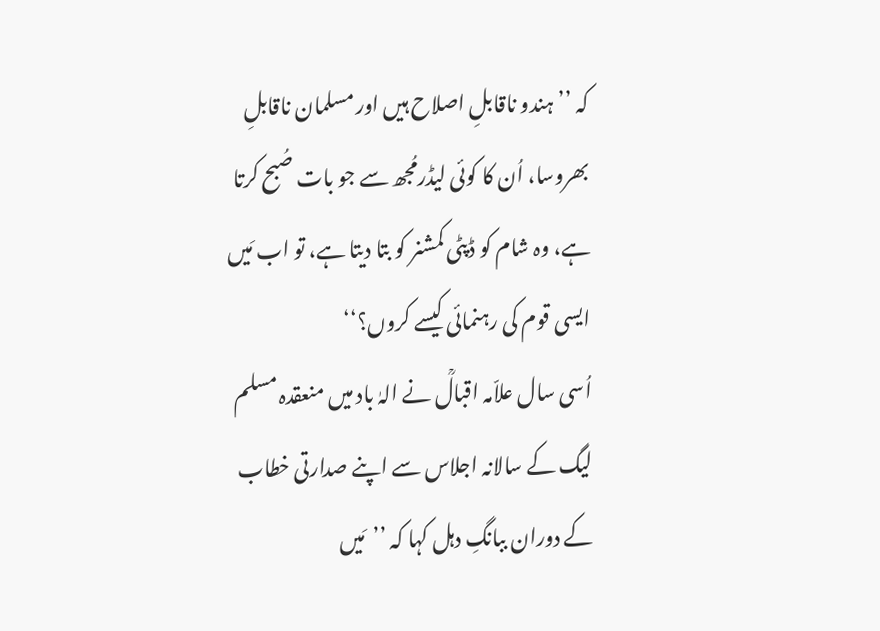کہ ’’ہندو ناقابلِ اصلاح ہیں اور مسلمان ناقابلِ بھروسا، اُن کا کوئی لیڈرمُجھ سے جو بات صُبح کرتا ہے، وہ شام کو ڈپٹی کمشنر کو بتا دیتا ہے، تو اب مَیں ایسی قوم کی رہنمائی کیسے کروں؟‘‘
اُسی سال علاّمہ اقبالؒ نے الہٰ باد میں منعقدہ مسلم لیگ کے سالانہ اجلاس سے اپنے صدارتی خطاب کے دوران ببانگِ دہل کہا کہ ’’مَیں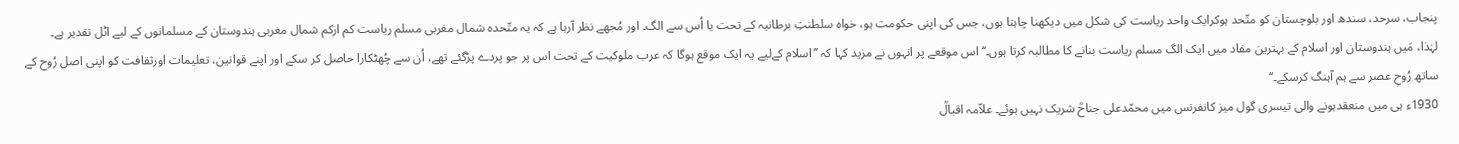پنجاب، سرحد، سندھ اور بلوچستان کو متّحد ہوکرایک واحد ریاست کی شکل میں دیکھنا چاہتا ہوں، جس کی اپنی حکومت ہو، خواہ سلطنتِ برطانیہ کے تحت یا اُس سے الگ۔ اور مُجھے نظر آرہا ہے کہ یہ متّحدہ شمال مغربی مسلم ریاست کم ازکم شمال مغربی ہندوستان کے مسلمانوں کے لیے اٹل تقدیر ہے۔
لہٰذا، مَیں ہندوستان اور اسلام کے بہترین مفاد میں ایک الگ مسلم ریاست بنانے کا مطالبہ کرتا ہوں۔‘‘ اس موقعے پر انہوں نے مزید کہا کہ ’’اسلام کےلیے یہ ایک موقع ہوگا کہ عرب ملوکیت کے تحت اس پر جو پردے پڑگئے تھے، اُن سے چُھٹکارا حاصل کر سکے اور اپنے قوانین، تعلیمات اورثقافت کو اپنی اصل رُوح کے ساتھ رُوحِ عصر سے ہم آہنگ کرسکے۔‘‘
1930ء ہی میں منعقدہونے والی تیسری گول میز کانفرنس میں محمّدعلی جناحؒ شریک نہیں ہوئے۔ علاّمہ اقبالؒ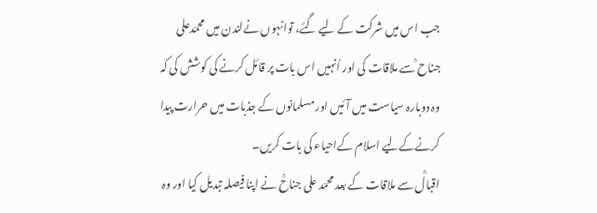جب اس میں شرکت کے لیے گئے، توانہوں نےلندن میں محمّدعلی جناح ؒسے ملاقات کی اور اُنہیں اس بات پر قائل کرنے کی کوشش کی کہ وہ دوبارہ سیاست میں آئیں اور مسلمانوں کے جذبات میں حرارت پیدا کرنےکےلیے اسلام کےاحیاء کی بات کریں۔
اقبالؒ سے ملاقات کے بعد محمّد علی جناحؒ نے اپنا فیصلہ تبدیل کیا اور وہ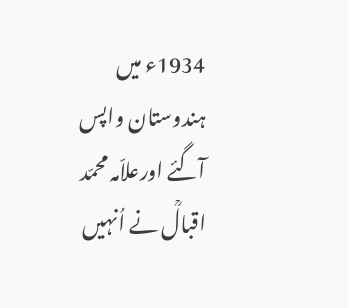1934ء میں ہندوستان واپس آگئے اورعلاّمہ محمّد اقبالؒ نے اُنہیں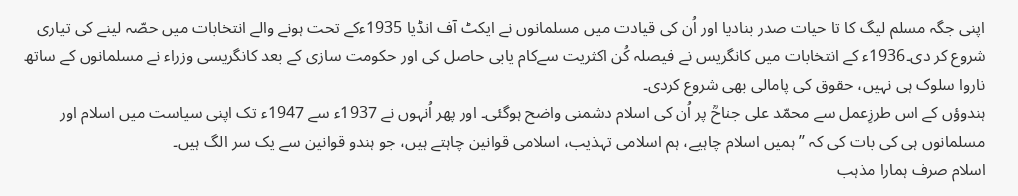اپنی جگہ مسلم لیگ کا تا حیات صدر بنادیا اور اُن کی قیادت میں مسلمانوں نے ایکٹ آف انڈیا 1935ءکے تحت ہونے والے انتخابات میں حصّہ لینے کی تیاری شروع کر دی۔1936ء کے انتخابات میں کانگریس نے فیصلہ کُن اکثریت سےکام یابی حاصل کی اور حکومت سازی کے بعد کانگریسی وزراء نے مسلمانوں کے ساتھ ناروا سلوک ہی نہیں، حقوق کی پامالی بھی شروع کردی۔
ہندوؤں کے اس طرزِعمل سے محمّد علی جناحؒ پر اُن کی اسلام دشمنی واضح ہوگئی۔ اور پھر اُنہوں نے 1937ء سے 1947ء تک اپنی سیاست میں اسلام اور مسلمانوں ہی کی بات کی کہ ’’ہمیں اسلام چاہیے، ہم اسلامی تہذیب، اسلامی قوانین چاہتے ہیں، جو ہندو قوانین سے یک سر الگ ہیں۔
اسلام صرف ہمارا مذہب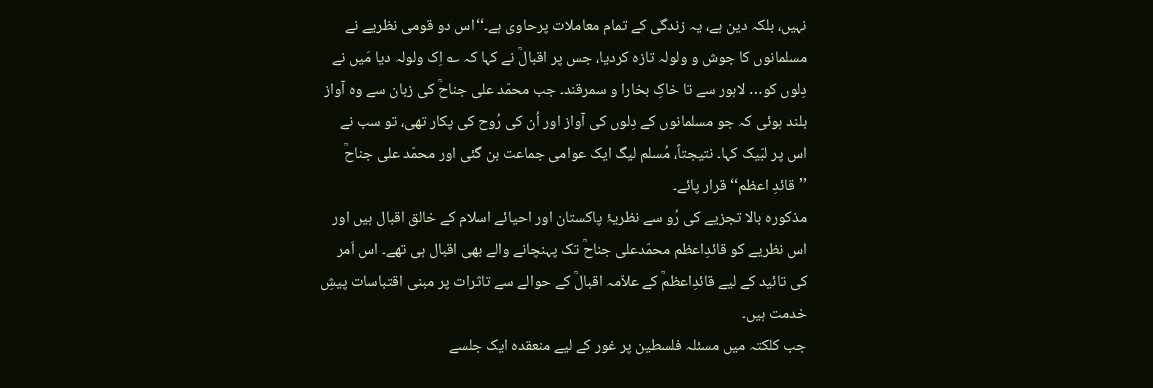نہیں، بلکہ دین ہے، یہ زندگی کے تمام معاملات پرحاوی ہے۔‘‘اس دو قومی نظریے نے مسلمانوں کا جوش و ولولہ تازہ کردیا، جس پر اقبالؒ نے کہا کہ ؎ اِک ولولہ دیا مَیں نے دِلوں کو… لاہور سے تا خاکِ بخارا و سمرقند۔ جب محمّد علی جناحؒ کی زبان سے وہ آواز بلند ہوئی کہ جو مسلمانوں کے دِلوں کی آواز اور اُن کی رُوح کی پکار تھی، تو سب نے اس پر لبّیک کہا۔ نتیجتاً، مُسلم لیگ ایک عوامی جماعت بن گئی اور محمّد علی جناحؒ ’’قائدِ اعظم‘‘ قرار پائے۔
مذکورہ بالا تجزیے کی رُو سے نظریۂ پاکستان اور احیائے اسلام کے خالق اقبال ہیں اور اس نظریے کو قائدِاعظم محمّدعلی جناحؒ تک پہنچانے والے بھی اقبال ہی تھے۔ اس اَمر کی تائید کے لیے قائدِاعظمؒ کے علاّمہ اقبالؒ کے حوالے سے تاثرات پر مبنی اقتباسات پیشِ خدمت ہیں۔
جب کلکتہ میں مسئلہ فلسطین پر غور کے لیے منعقدہ ایک جلسے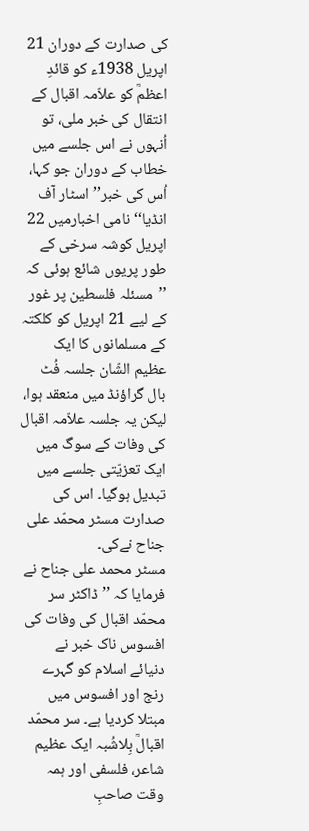کی صدارت کے دوران 21 اپریل 1938ء کو قائدِ اعظمؒ کو علاّمہ اقبال کے انتقال کی خبر ملی، تو اُنہوں نے اس جلسے میں خطاب کے دوران جو کہا، اُس کی خبر’’اسٹار آف انڈیا‘‘ نامی اخبارمیں 22 اپریل کوشہ سرخی کے طور پریوں شائع ہوئی کہ ’’مسئلہ فلسطین پر غور کے لیے 21 اپریل کو کلکتہ کے مسلمانوں کا ایک عظیم الشّان جلسہ فُٹ بال گراؤنڈ میں منعقد ہوا، لیکن یہ جلسہ علاّمہ اقبال کی وفات کے سوگ میں ایک تعزیّتی جلسے میں تبدیل ہوگیا۔ اس کی صدارت مسٹر محمّد علی جناح نےکی۔
مسٹر محمد علی جناح نے فرمایا کہ ’’ڈاکٹر سر محمّد اقبال کی وفات کی افسوس ناک خبر نے دنیائے اسلام کو گہرے رنج اور افسوس میں مبتلا کردیا ہے۔ سر محمّد اقبالؒ بِلاشُبہ ایک عظیم شاعر، فلسفی اور ہمہ وقت صاحبِ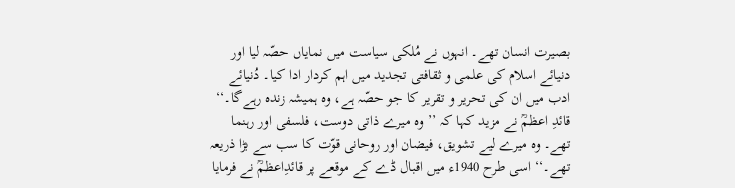بصیرت انسان تھے۔ انہوں نے مُلکی سیاست میں نمایاں حصّہ لیا اور دنیائے اسلام کی علمی و ثقافتی تجدید میں اہم کردار ادا کیا۔ دُنیائے ادب میں ان کی تحریر و تقریر کا جو حصّہ ہے، وہ ہمیشہ زندہ رہےگا۔‘‘
قائدِ اعظمؒ نے مزید کہا کہ ’’وہ میرے ذاتی دوست، فلسفی اور رہنما تھے۔ وہ میرے لیے تشویق، فیضان اور روحانی قوّت کا سب سے بڑا ذریعہ تھے۔‘‘ اسی طرح 1940ء میں اقبال ڈے کے موقعے پر قائدِاعظمؒ نے فرمایا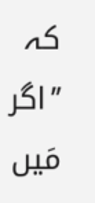کہ ’’اگر مَیں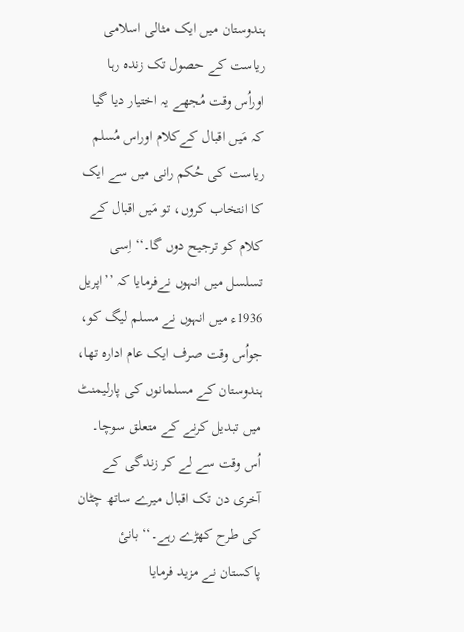ہندوستان میں ایک مثالی اسلامی ریاست کے حصول تک زندہ رہا اوراُس وقت مُجھے یہ اختیار دیا گیا کہ مَیں اقبال کےکلام اوراس مُسلم ریاست کی حُکم رانی میں سے ایک کا انتخاب کروں، تو مَیں اقبال کے کلام کو ترجیح دوں گا۔‘‘ اِسی تسلسل میں انہوں نےفرمایا کہ ’’اپریل 1936ء میں انہوں نے مسلم لیگ کو، جواُس وقت صرف ایک عام ادارہ تھا، ہندوستان کے مسلمانوں کی پارلیمنٹ میں تبدیل کرنے کے متعلق سوچا۔
اُس وقت سے لے کر زندگی کے آخری دن تک اقبال میرے ساتھ چٹان کی طرح کھڑے رہے۔‘‘ بانیٔ پاکستان نے مزید فرمایا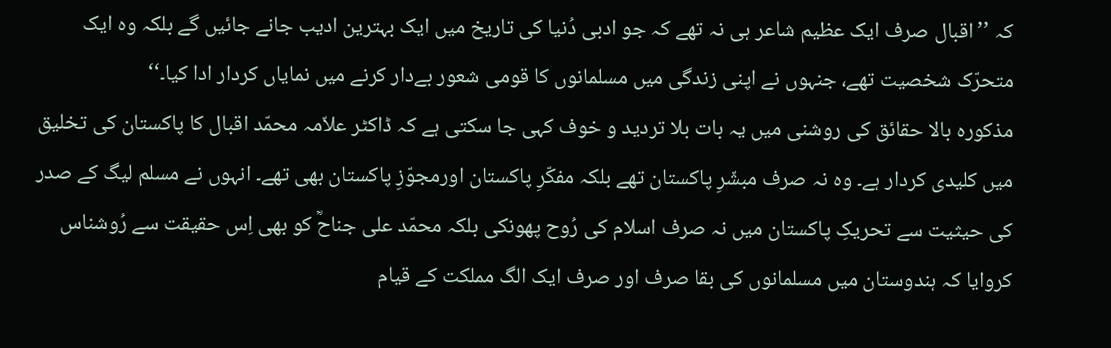کہ ’’اقبال صرف ایک عظیم شاعر ہی نہ تھے کہ جو ادبی دُنیا کی تاریخ میں ایک بہترین ادیب جانے جائیں گے بلکہ وہ ایک متحرّک شخصیت تھے، جنہوں نے اپنی زندگی میں مسلمانوں کا قومی شعور بےدار کرنے میں نمایاں کردار ادا کیا۔‘‘
مذکورہ بالا حقائق کی روشنی میں یہ بات بلا تردید و خوف کہی جا سکتی ہے کہ ڈاکٹر علاّمہ محمّد اقبال کا پاکستان کی تخلیق میں کلیدی کردار ہے۔ وہ نہ صرف مبشّرِ پاکستان تھے بلکہ مفکّرِ پاکستان اورمجوّزِ پاکستان بھی تھے۔ انہوں نے مسلم لیگ کے صدر کی حیثیت سے تحریکِ پاکستان میں نہ صرف اسلام کی رُوح پھونکی بلکہ محمّد علی جناحؒ کو بھی اِس حقیقت سے رُوشناس کروایا کہ ہندوستان میں مسلمانوں کی بقا صرف اور صرف ایک الگ مملکت کے قیام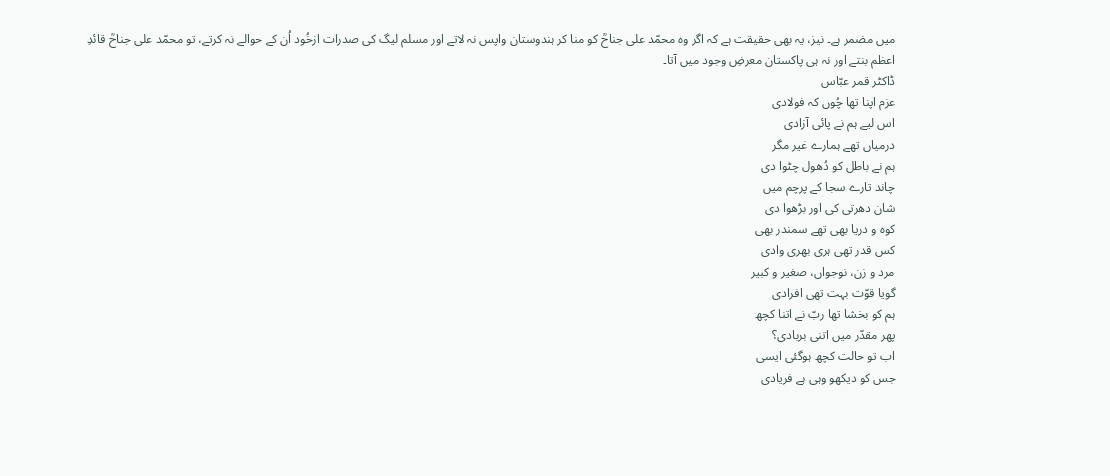میں مضمر ہے۔ نیز، یہ بھی حقیقت ہے کہ اگر وہ محمّد علی جناحؒ کو منا کر ہندوستان واپس نہ لاتے اور مسلم لیگ کی صدرات ازخُود اُن کے حوالے نہ کرتے، تو محمّد علی جناحؒ قائدِ اعظم بنتے اور نہ ہی پاکستان معرضِ وجود میں آتا۔
ڈاکٹر قمر عبّاس
عزم اپنا تھا چُوں کہ فولادی
اس لیے ہم نے پائی آزادی
درمیاں تھے ہمارے غیر مگر
ہم نے باطل کو دُھول چٹوا دی
چاند تارے سجا کے پرچم میں
شان دھرتی کی اور بڑھوا دی
کوہ و دریا بھی تھے سمندر بھی
کس قدر تھی ہری بھری وادی
مرد و زن، نوجواں، صغیر و کبیر
گویا قوّت بہت تھی افرادی
ہم کو بخشا تھا ربّ نے اتنا کچھ
پھر مقدّر میں اتنی بربادی؟
اب تو حالت کچھ ہوگئی ایسی
جس کو دیکھو وہی ہے فریادی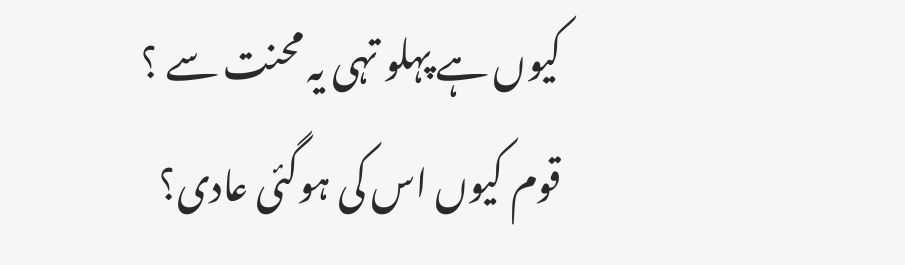کیوں ہے پہلو تہی یہ محنت سے ؟
قوم کیوں اس کی ہوگئی عادی؟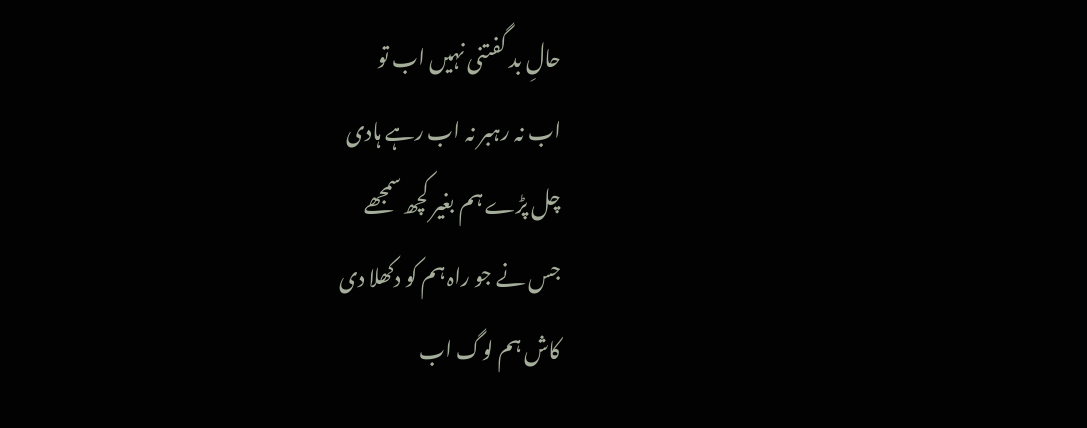حالِ بد گفتنی نہیں اب تو
اب نہ رہبر نہ اب رہے ہادی
چل پڑے ہم بغیر کچھ سمجھے
جس نے جو راہ ہم کو دکھلا دی
کاش ہم لوگ اب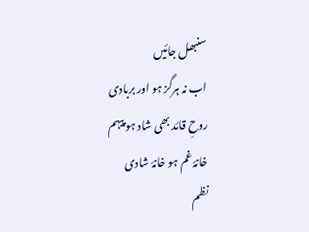سنبھل جائیں
اب نہ ہرگز ہو اور بربادی
روحِ قائد بھی شاد ہو پیہم
خانۂ غم ہو خانۂ شادی
نظم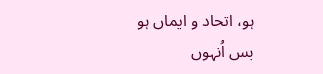ہو، اتحاد و ایماں ہو
بس اُنہوں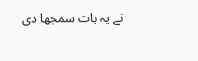نے یہ بات سمجھا دی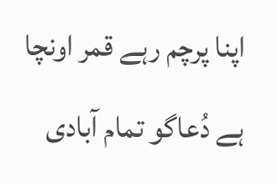اپنا پرچم رہے قمر اونچا
ہے دُعاگو تمام آبادی